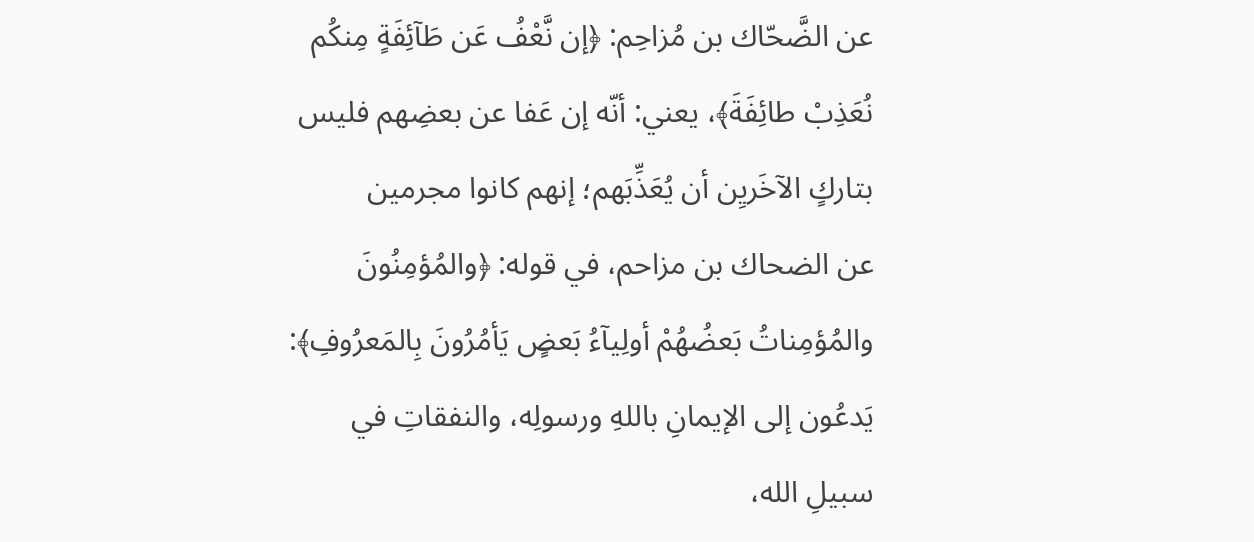عن الضَّحّاك بن مُزاحِم: ﴿إن نَّعْفُ عَن طَآئِفَةٍ مِنكُم نُعَذِبْ طائِفَةَ﴾، يعني: أنّه إن عَفا عن بعضِهم فليس بتاركٍ الآخَريِن أن يُعَذِّبَهم؛ إنهم كانوا مجرمين
عن الضحاك بن مزاحم، في قوله: ﴿والمُؤمِنُونَ والمُؤمِناتُ بَعضُهُمْ أولِيآءُ بَعضٍ يَأمُرُونَ بِالمَعرُوفِ﴾: يَدعُون إلى الإيمانِ باللهِ ورسولِه، والنفقاتِ في سبيلِ الله،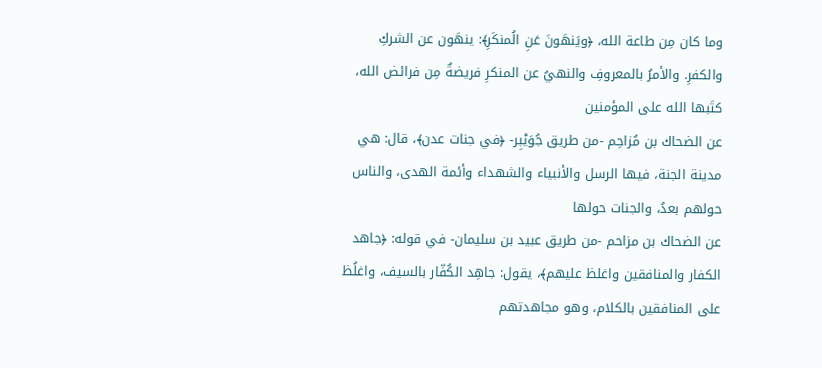وما كان مِن طاعة الله، ﴿ويَنهَونَ عَنِ الُمنكَرِ﴾: ينهَون عن الشركِ والكفرِ. والأمرُ بالمعروفِ والنهيُ عن المنكرِ فريضةٌ مِن فرائض الله، كتَبها الله على المؤمنين
عن الضحاك بن مُزاحِم -من طريق جُوَيْبِر- ﴿في جنات عدن﴾، قال: هي مدينة الجنة، فيها الرسل والأنبياء والشهداء وأئمة الهدى، والناس حولهم بعدُ، والجنات حولها
عن الضحاك بن مزاحم -من طريق عبيد بن سليمان- في قوله: ﴿جاهد الكفار والمنافقين واغلظ عليهم﴾، يقول: جاهِد الكُفّار بالسيف، واغلُظ على المنافقين بالكلام، وهو مجاهدتهم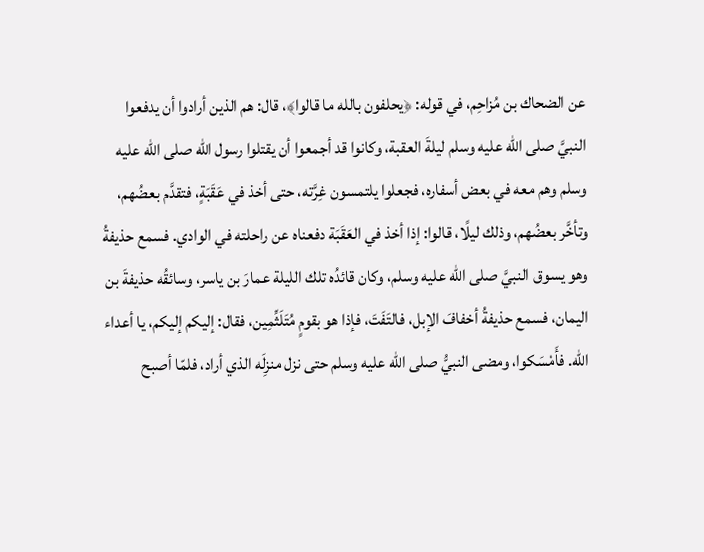عن الضحاك بن مُزاحِم، في قوله: ﴿يحلفون بالله ما قالوا﴾، قال: هم الذين أرادوا أن يدفعوا النبيَّ صلى الله عليه وسلم ليلةَ العقبة، وكانوا قد أجمعوا أن يقتلوا رسول الله صلى الله عليه وسلم وهم معه في بعض أسفاره، فجعلوا يلتمسون غِرَّته، حتى أخذ في عَقَبَةٍ، فتقدَّم بعضُهم، وتأخَّر بعضُهم، وذلك ليلًا، قالوا: إذا أخذ في العَقَبَة دفعناه عن راحلته في الوادي. فسمع حذيفةُ وهو يسوق النبيَّ صلى الله عليه وسلم، وكان قائدُه تلك الليلة عمارَ بن ياسر، وسائقُه حذيفةَ بن اليمان، فسمع حذيفةُ أخفافَ الإبل، فالتَفَتَ، فإذا هو بقومٍ مُتَلَثِّمِين، فقال: إليكم إليكم، يا أعداء الله. فأَمْسَكوا، ومضى النبيُّ صلى الله عليه وسلم حتى نزل منزِلَه الذي أراد، فلمّا أصبح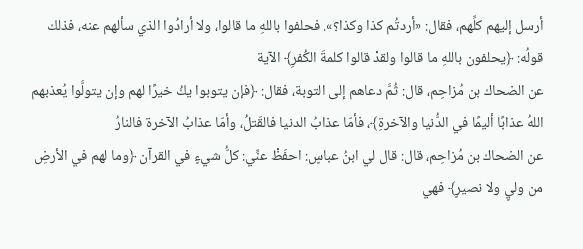أرسل إليهم كلِّهم، فقال: «أردتُم كذا وكذا؟». فحلفوا باللهِ ما قالوا، ولا أرادُوا الذي سألهم عنه، فذلك قولُه: ﴿يحلفون باللهِ ما قالوا ولقدْ قالوا كلمةَ الكُفرِ﴾ الآية
عن الضحاك بن مُزاحِم، قال: ثُمَّ دعاهم إلى التوبة، فقال: ﴿فإن يتوبوا يكُ خيرًا لهم وإن يتولَّوا يُعذبهم اللهُ عذابًا أليمًا في الدُّنيا والآخرةِ﴾، فأمّا عذابُ الدنيا فالقَتلُ، وأمّا عذابُ الآخرة فالنارُ
عن الضحاك بن مُزاحِم، قال: قال لي ابنُ عباسٍ: احفَظْ عنِّي: كلُّ شيءٍ في القرآن ﴿وما لهم في الأرضِ من وليٍ ولا نصيرٍ﴾ فهي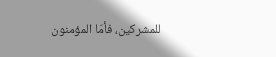للمشركين، فأمّا المؤمنون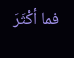فما أكْثَرَ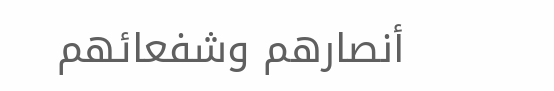أنصارهم وشفعائهم